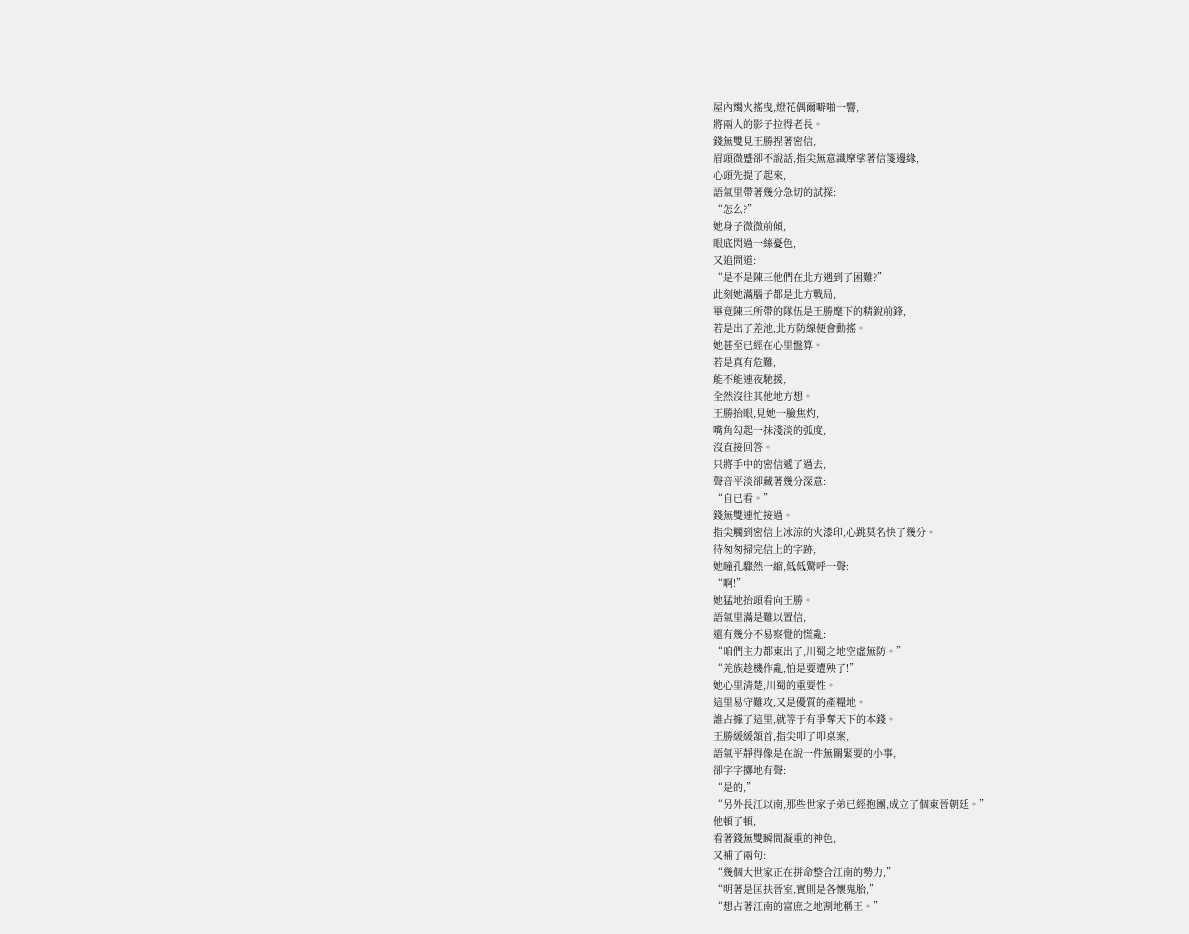屋內燭火搖曳,燈花偶爾噼啪一響,
將兩人的影子拉得老長。
錢無雙見王勝捏著密信,
眉頭微蹙卻不說話,指尖無意識摩挲著信箋邊緣,
心頭先提了起來,
語氣里帶著幾分急切的試探:
“怎么?”
她身子微微前傾,
眼底閃過一絲憂色,
又追問道:
“是不是陳三他們在北方遇到了困難?”
此刻她滿腦子都是北方戰局,
畢竟陳三所帶的隊伍是王勝麾下的精銳前鋒,
若是出了差池,北方防線便會動搖。
她甚至已經在心里盤算。
若是真有危難,
能不能連夜馳援,
全然沒往其他地方想。
王勝抬眼,見她一臉焦灼,
嘴角勾起一抹淺淡的弧度,
沒直接回答。
只將手中的密信遞了過去,
聲音平淡卻藏著幾分深意:
“自已看。”
錢無雙連忙接過。
指尖觸到密信上冰涼的火漆印,心跳莫名快了幾分。
待匆匆掃完信上的字跡,
她瞳孔驟然一縮,低低驚呼一聲:
“啊!”
她猛地抬頭看向王勝。
語氣里滿是難以置信,
還有幾分不易察覺的慌亂:
“咱們主力都東出了,川蜀之地空虛無防。”
“羌族趁機作亂,怕是要遭殃了!”
她心里清楚,川蜀的重要性。
這里易守難攻,又是優質的產糧地。
誰占據了這里,就等于有爭奪天下的本錢。
王勝緩緩頷首,指尖叩了叩桌案,
語氣平靜得像是在說一件無關緊要的小事,
卻字字擲地有聲:
“是的,”
“另外長江以南,那些世家子弟已經抱團,成立了個東晉朝廷。”
他頓了頓,
看著錢無雙瞬間凝重的神色,
又補了兩句:
“幾個大世家正在拼命整合江南的勢力,”
“明著是匡扶晉室,實則是各懷鬼胎,”
“想占著江南的富庶之地割地稱王。”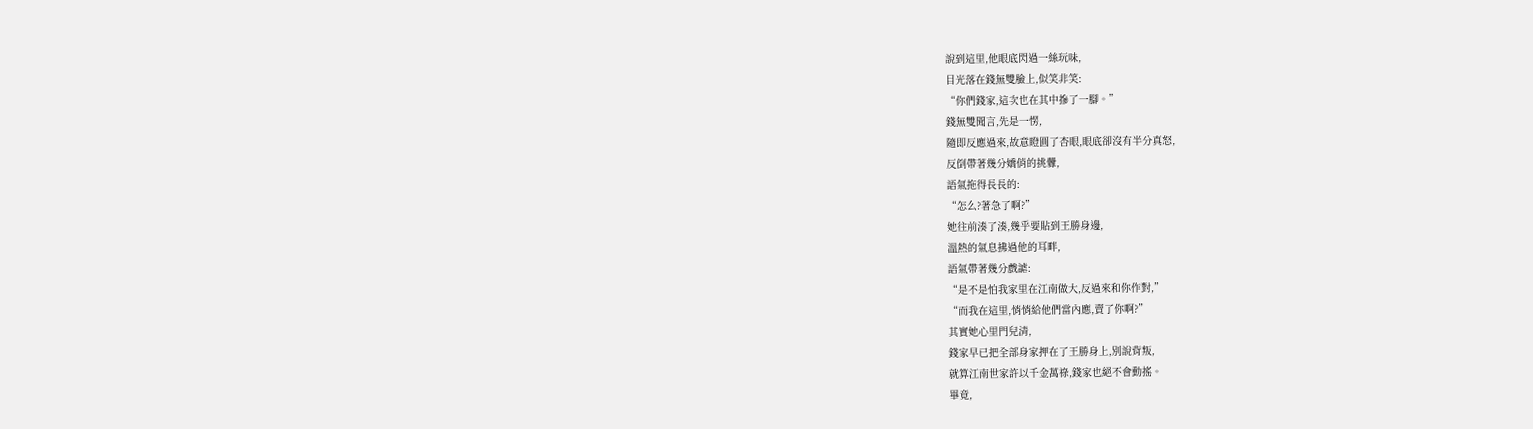說到這里,他眼底閃過一絲玩味,
目光落在錢無雙臉上,似笑非笑:
“你們錢家,這次也在其中摻了一腳。”
錢無雙聞言,先是一愣,
隨即反應過來,故意瞪圓了杏眼,眼底卻沒有半分真怒,
反倒帶著幾分嬌俏的挑釁,
語氣拖得長長的:
“怎么?著急了啊?”
她往前湊了湊,幾乎要貼到王勝身邊,
溫熱的氣息拂過他的耳畔,
語氣帶著幾分戲謔:
“是不是怕我家里在江南做大,反過來和你作對,”
“而我在這里,悄悄給他們當內應,賣了你啊?”
其實她心里門兒清,
錢家早已把全部身家押在了王勝身上,別說背叛,
就算江南世家許以千金萬祿,錢家也絕不會動搖。
畢竟,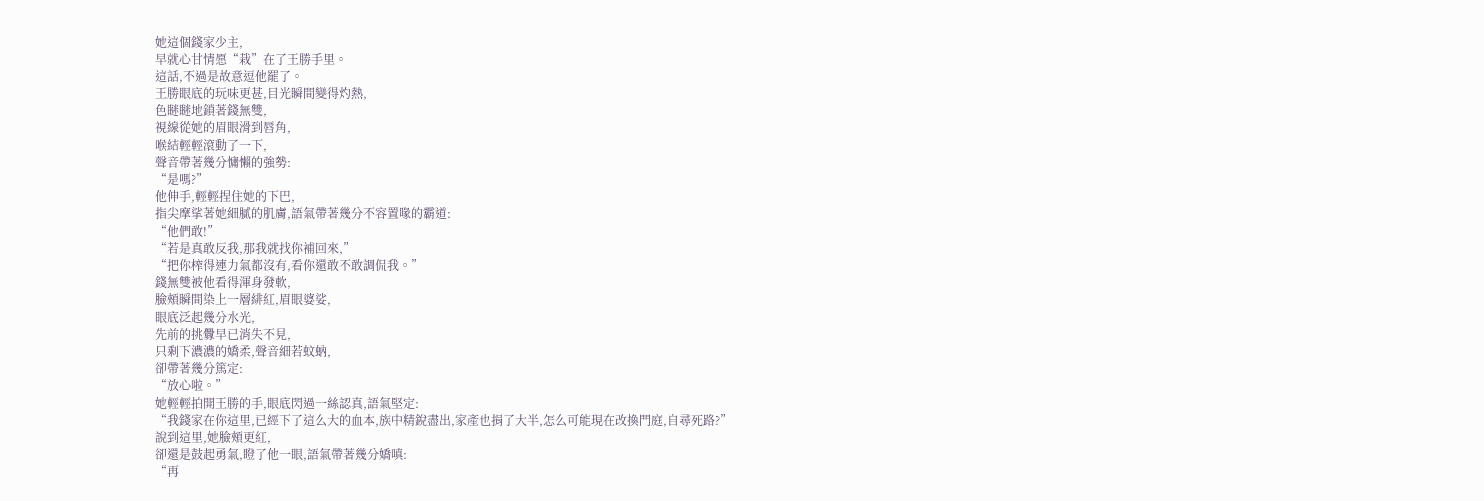她這個錢家少主,
早就心甘情愿“栽”在了王勝手里。
這話,不過是故意逗他罷了。
王勝眼底的玩味更甚,目光瞬間變得灼熱,
色瞇瞇地鎖著錢無雙,
視線從她的眉眼滑到唇角,
喉結輕輕滾動了一下,
聲音帶著幾分慵懶的強勢:
“是嗎?”
他伸手,輕輕捏住她的下巴,
指尖摩挲著她細膩的肌膚,語氣帶著幾分不容置喙的霸道:
“他們敢!”
“若是真敢反我,那我就找你補回來,”
“把你榨得連力氣都沒有,看你還敢不敢調侃我。”
錢無雙被他看得渾身發軟,
臉頰瞬間染上一層緋紅,眉眼婆娑,
眼底泛起幾分水光,
先前的挑釁早已消失不見,
只剩下濃濃的嬌柔,聲音細若蚊蚋,
卻帶著幾分篤定:
“放心啦。”
她輕輕拍開王勝的手,眼底閃過一絲認真,語氣堅定:
“我錢家在你這里,已經下了這么大的血本,族中精銳盡出,家產也捐了大半,怎么可能現在改換門庭,自尋死路?”
說到這里,她臉頰更紅,
卻還是鼓起勇氣,瞪了他一眼,語氣帶著幾分嬌嗔:
“再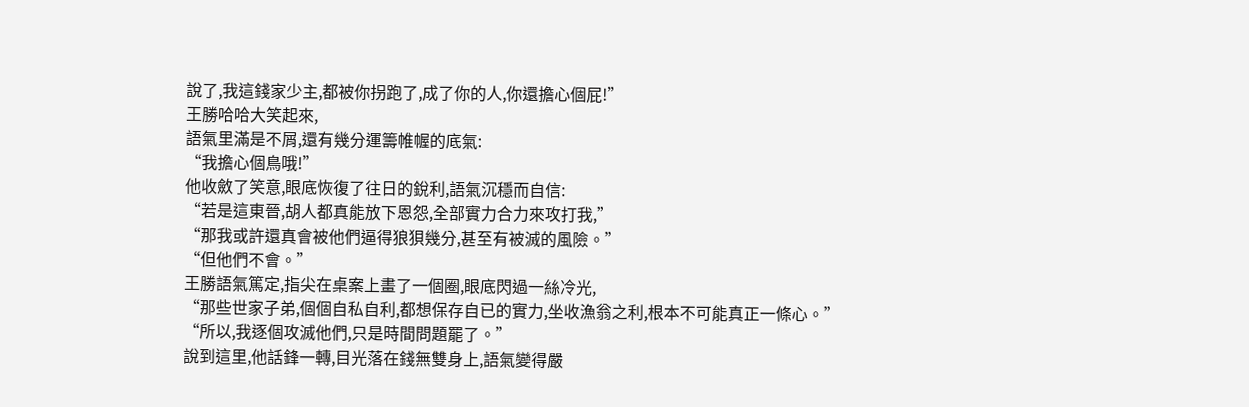說了,我這錢家少主,都被你拐跑了,成了你的人,你還擔心個屁!”
王勝哈哈大笑起來,
語氣里滿是不屑,還有幾分運籌帷幄的底氣:
“我擔心個鳥哦!”
他收斂了笑意,眼底恢復了往日的銳利,語氣沉穩而自信:
“若是這東晉,胡人都真能放下恩怨,全部實力合力來攻打我,”
“那我或許還真會被他們逼得狼狽幾分,甚至有被滅的風險。”
“但他們不會。”
王勝語氣篤定,指尖在桌案上畫了一個圈,眼底閃過一絲冷光,
“那些世家子弟,個個自私自利,都想保存自已的實力,坐收漁翁之利,根本不可能真正一條心。”
“所以,我逐個攻滅他們,只是時間問題罷了。”
說到這里,他話鋒一轉,目光落在錢無雙身上,語氣變得嚴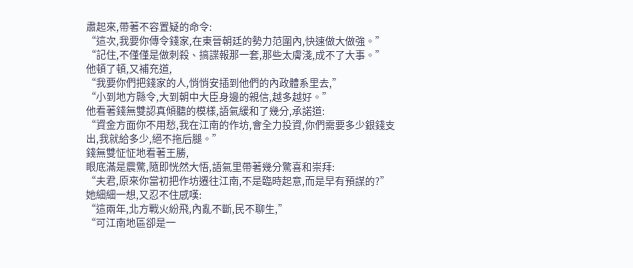肅起來,帶著不容置疑的命令:
“這次,我要你傳令錢家,在東晉朝廷的勢力范圍內,快速做大做強。”
“記住,不僅僅是做刺殺、搞諜報那一套,那些太膚淺,成不了大事。”
他頓了頓,又補充道,
“我要你們把錢家的人,悄悄安插到他們的內政體系里去,”
“小到地方縣令,大到朝中大臣身邊的親信,越多越好。”
他看著錢無雙認真傾聽的模樣,語氣緩和了幾分,承諾道:
“資金方面你不用愁,我在江南的作坊,會全力投資,你們需要多少銀錢支出,我就給多少,絕不拖后腿。”
錢無雙怔怔地看著王勝,
眼底滿是震驚,隨即恍然大悟,語氣里帶著幾分驚喜和崇拜:
“夫君,原來你當初把作坊遷往江南,不是臨時起意,而是早有預謀的?”
她細細一想,又忍不住感嘆:
“這兩年,北方戰火紛飛,內亂不斷,民不聊生,”
“可江南地區卻是一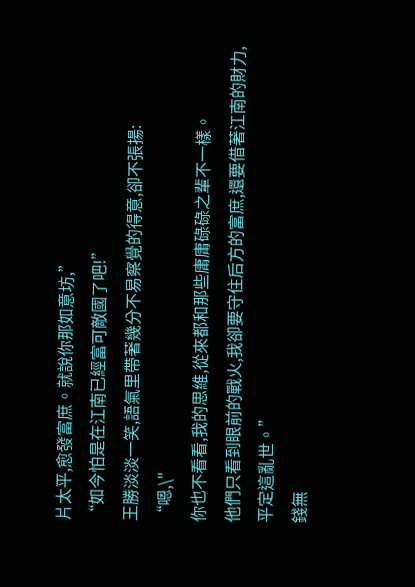片太平,愈發富庶。就說你那如意坊,”
“如今怕是在江南已經富可敵國了吧!”
王勝淡淡一笑,語氣里帶著幾分不易察覺的得意,卻不張揚:
“嗯,\"
你也不看看,我的思維,從來都和那些庸庸碌碌之輩不一樣。
他們只看到眼前的戰火,我卻要守住后方的富庶,還要借著江南的財力,平定這亂世。”
錢無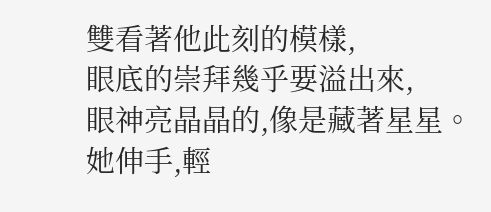雙看著他此刻的模樣,
眼底的崇拜幾乎要溢出來,
眼神亮晶晶的,像是藏著星星。
她伸手,輕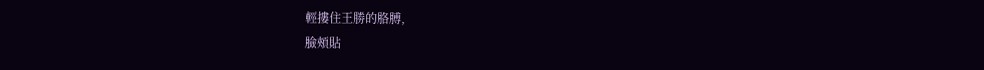輕摟住王勝的胳膊,
臉頰貼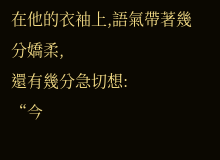在他的衣袖上,語氣帶著幾分嬌柔,
還有幾分急切想:
“今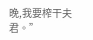晚,我要榨干夫君。”